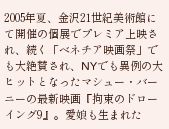2005年夏、金沢21世紀美術館にて開催の個展でプレミア上映され、続く「ベネチア映画祭」でも大絶賛され、NYでも異例の大ヒットとなったマシュー・バーニーの最新映画『拘束のドローイング9』。愛娘も生まれた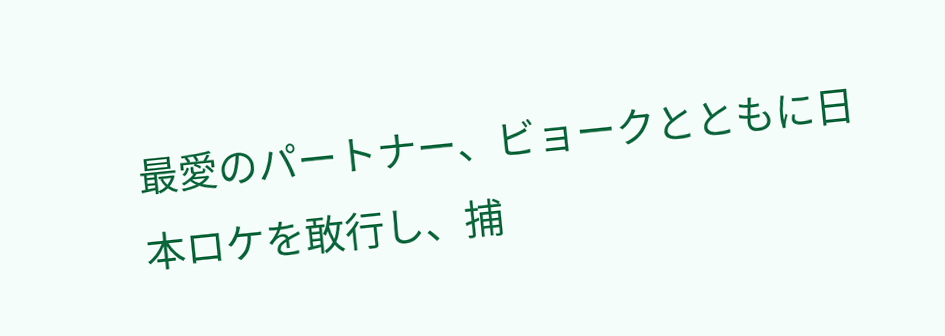最愛のパートナー、ビョークとともに日本ロケを敢行し、捕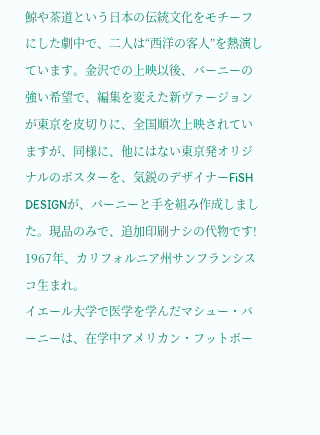鯨や茶道という日本の伝統文化をモチーフにした劇中で、二人は“西洋の客人”を熱演しています。金沢での上映以後、バーニーの強い希望で、編集を変えた新ヴァージョンが東京を皮切りに、全国順次上映されていますが、同様に、他にはない東京発オリジナルのポスターを、気鋭のデザイナーFiSH DESIGNが、バーニーと手を組み作成しました。現品のみで、追加印刷ナシの代物です!
1967年、カリフォルニア州サンフランシスコ生まれ。
イエール大学で医学を学んだマシュー・バーニーは、在学中アメリカン・フットボー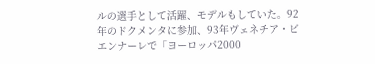ルの選手として活躍、モデルもしていた。92年のドクメンタに参加、93年ヴェネチア・ビエンナーレで「ヨーロッパ2000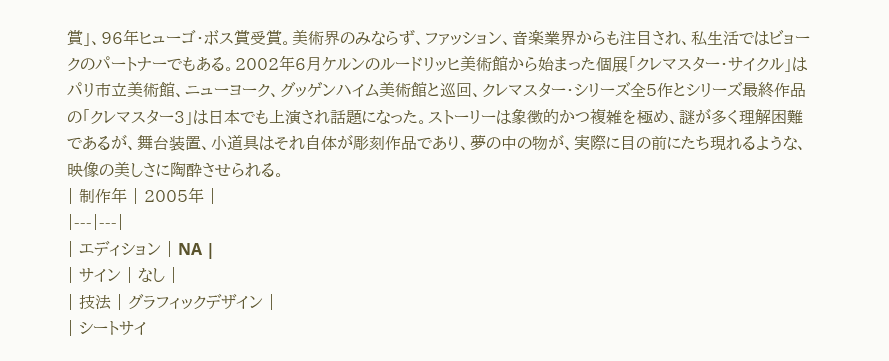賞」、96年ヒューゴ・ボス賞受賞。美術界のみならず、ファッション、音楽業界からも注目され、私生活ではビョークのパートナーでもある。2002年6月ケルンのルードリッヒ美術館から始まった個展「クレマスター・サイクル」はパリ市立美術館、ニューヨーク、グッゲンハイム美術館と巡回、クレマスター・シリーズ全5作とシリーズ最終作品の「クレマスター3」は日本でも上演され話題になった。ストーリーは象徴的かつ複雑を極め、謎が多く理解困難であるが、舞台装置、小道具はそれ自体が彫刻作品であり、夢の中の物が、実際に目の前にたち現れるような、映像の美しさに陶酔させられる。
| 制作年 | 2005年 |
|---|---|
| エディション | NA |
| サイン | なし |
| 技法 | グラフィックデザイン |
| シートサイ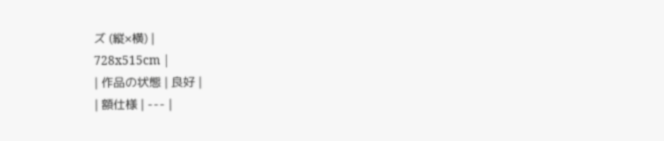ズ (縦×横) |
728x515cm |
| 作品の状態 | 良好 |
| 額仕様 | --- |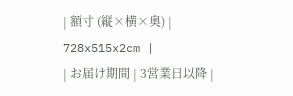| 額寸 (縦×横×奥) |
728x515x2cm |
| お届け期間 | 3営業日以降 |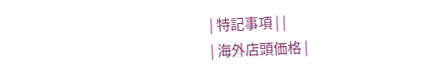| 特記事項 | |
| 海外店頭価格 |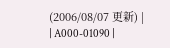(2006/08/07 更新) |
| A000-01090 |